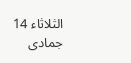الثلاثاء 14 جمادى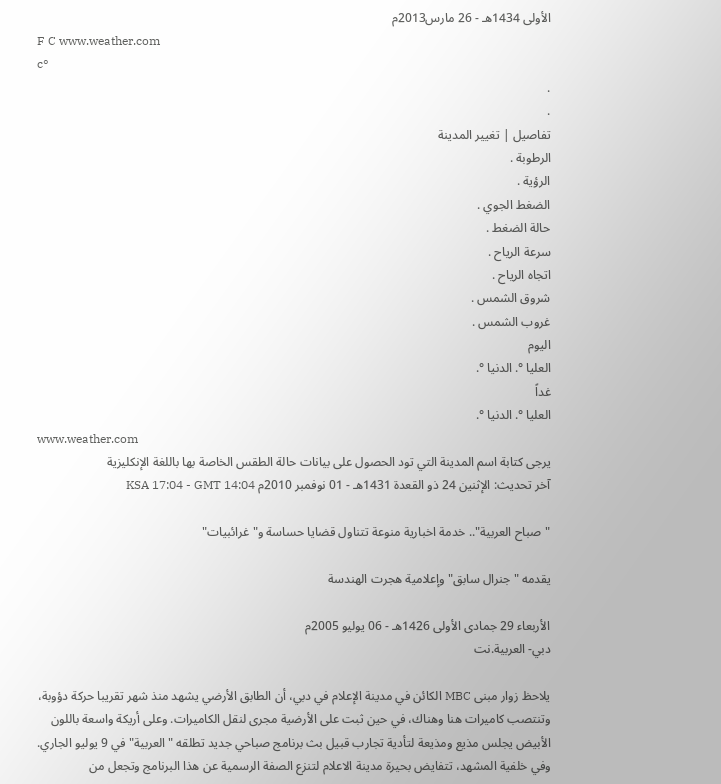الأولى 1434هـ - 26 مارس2013م
F C www.weather.com
c°
.
.
تفاصيل | تغيير المدينة
الرطوبة .
الرؤية .
الضغط الجوي .
حالة الضغط .
سرعة الرياح .
اتجاه الرياح .
شروق الشمس .
غروب الشمس .
اليوم
العليا °. الدنيا °.
غداً
العليا °. الدنيا °.
www.weather.com
يرجى كتابة اسم المدينة التي تود الحصول على بيانات حالة الطقس الخاصة بها باللغة الإنكليزية
آخر تحديث: الإثنين 24 ذو القعدة 1431هـ - 01 نوفمبر 2010م KSA 17:04 - GMT 14:04

"صباح العربية".. خدمة اخبارية منوعة تتناول قضايا حساسة و"غرائبيات"

يقدمه "جنرال سابق" وإعلامية هجرت الهندسة

الأربعاء 29 جمادى الأولى 1426هـ - 06 يوليو 2005م
دبي- العربية.نت

يلاحظ زوار مبنى MBC الكائن في مدينة الإعلام في دبي، أن الطابق الأرضي يشهد منذ شهر تقريبا حركة دؤوبة، وتنتصب كاميرات هنا وهناك، في حين ثبت على الأرضية مجرى لنقل الكاميرات. وعلى أريكة واسعة باللون الأبيض يجلس مذيع ومذيعة لتأدية تجارب قبيل بث برنامج صباحي جديد تطلقه "العربية" في 9 يوليو الجاري. وفي خلفية المشهد، تتفايض بحيرة مدينة الاعلام لتنزع الصفة الرسمية عن هذا البرنامج وتجعل من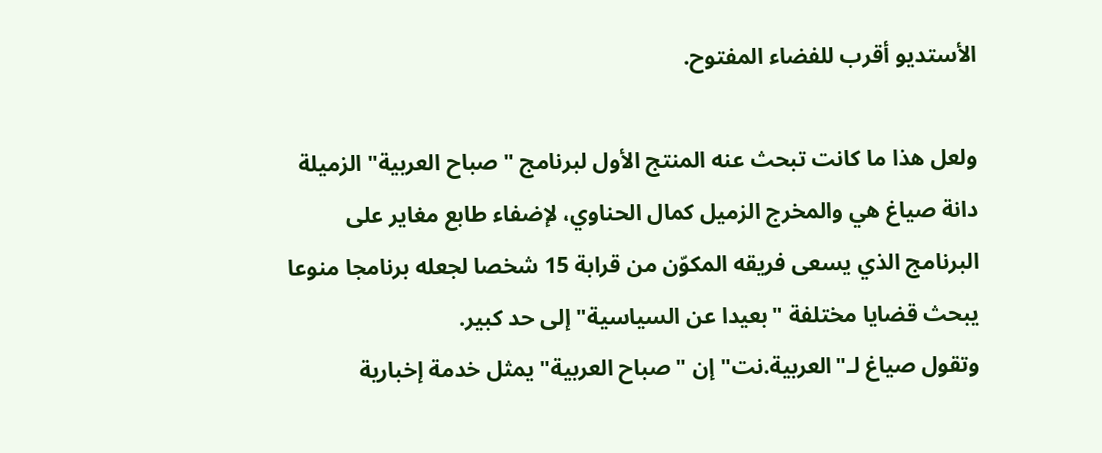الأستديو أقرب للفضاء المفتوح.

ولعل هذا ما كانت تبحث عنه المنتج الأول لبرنامج "صباح العربية" الزميلة دانة صياغ هي والمخرج الزميل كمال الحناوي، لإضفاء طابع مغاير على البرنامج الذي يسعى فريقه المكوّن من قرابة 15 شخصا لجعله برنامجا منوعا يبحث قضايا مختلفة "بعيدا عن السياسية" إلى حد كبير.
وتقول صياغ لـ"العربية.نت" إن "صباح العربية" يمثل خدمة إخبارية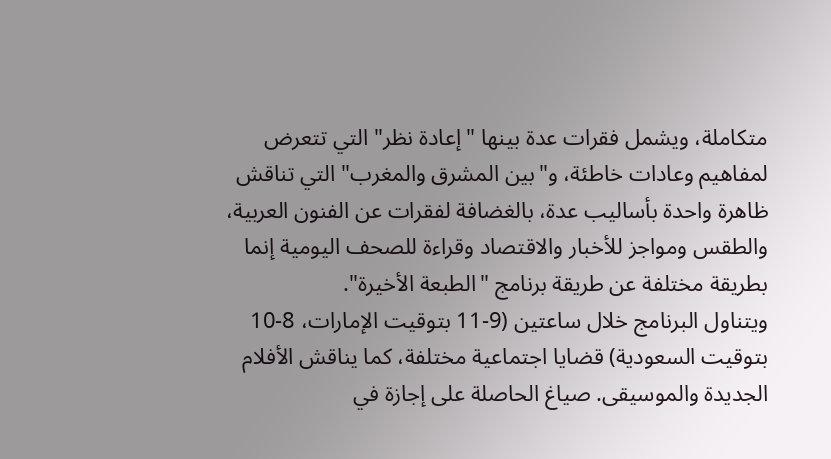متكاملة، ويشمل فقرات عدة بينها "إعادة نظر" التي تتعرض لمفاهيم وعادات خاطئة، و"بين المشرق والمغرب" التي تناقش ظاهرة واحدة بأساليب عدة، بالغضافة لفقرات عن الفنون العربية، والطقس ومواجز للأخبار والاقتصاد وقراءة للصحف اليومية إنما بطريقة مختلفة عن طريقة برنامج "الطبعة الأخيرة".
ويتناول البرنامج خلال ساعتين (9-11 بتوقيت الإمارات، 8-10 بتوقيت السعودية) قضايا اجتماعية مختلفة، كما يناقش الأفلام الجديدة والموسيقى. صياغ الحاصلة على إجازة في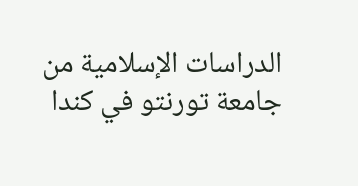الدراسات الإسلامية من جامعة تورنتو في كندا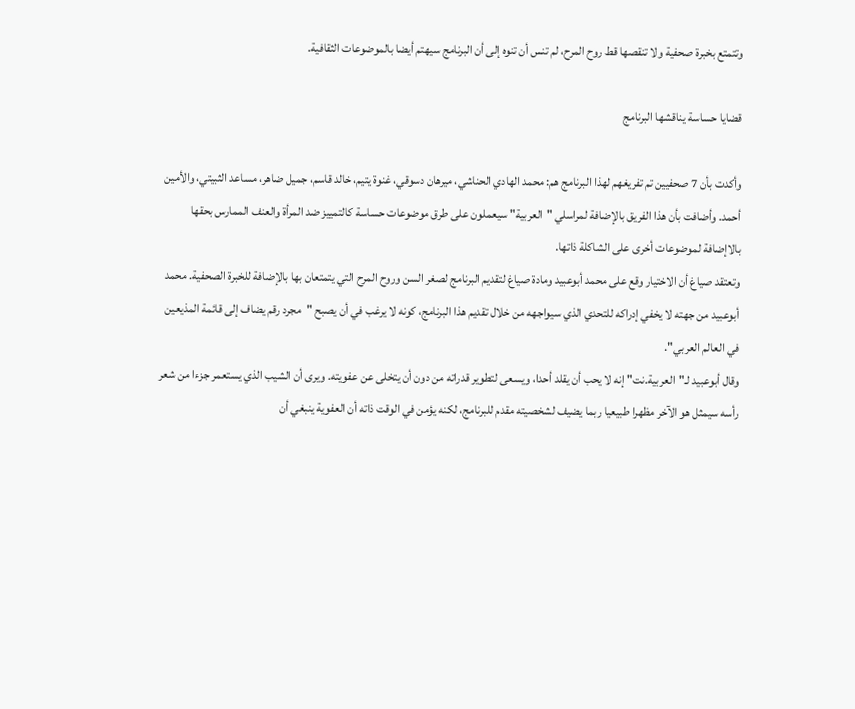وتتمتع بخبرة صحفية ولا تنقصها قط روح المرح، لم تنس أن تنوه إلى أن البرنامج سيهتم أيضا بالموضوعات الثقافية.

قضايا حساسة يناقشها البرنامج

وأكدت بأن 7 صحفيين تم تفريغهم لهذا البرنامج هم: محمد الهادي الحناشي، ميرهان دسوقي، غنوة يتيم، خالد قاسم، جميل ضاهر، مساعد الثبيتي، والأمين أحمد. وأضافت بأن هذا الفريق بالإضافة لمراسلي "العربية" سيعملون على طرق موضوعات حساسة كالتمييز ضد المرأة والعنف الممارس بحقها بالاإضافة لموضوعات أخرى على الشاكلة ذاتها.
وتعتقد صياغ أن الاختيار وقع على محمد أبوعبيد ومادة صياغ لتقديم البرنامج لصغر السن وروح المرح التي يتمتعان بها بالإضافة للخبرة الصحفية. محمد أبوعبيد من جهته لا يخفي إدراكه للتحدي الذي سيواجهه من خلال تقديم هذا البرنامج، كونه لا يرغب في أن يصبح "مجرد رقم يضاف إلى قائمة المذيعين في العالم العربي".
وقال أبوعبيد لـ"العربية.نت" إنه لا يحب أن يقلد أحدا، ويسعى لتطوير قدراته من دون أن يتخلى عن عفويته. ويرى أن الشيب الذي يستعمر جزءا من شعر رأسه سيمثل هو الآخر مظهرا طبيعيا ربما يضيف لشخصيته مقدم للبرنامج، لكنه يؤمن في الوقت ذاته أن العفوية ينبغي أن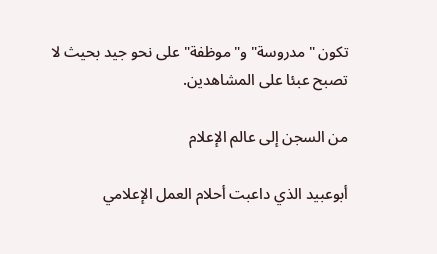تكون "مدروسة" و"موظفة" على نحو جيد بحيث لا تصبح عبئا على المشاهدين.

من السجن إلى عالم الإعلام

أبوعبيد الذي داعبت أحلام العمل الإعلامي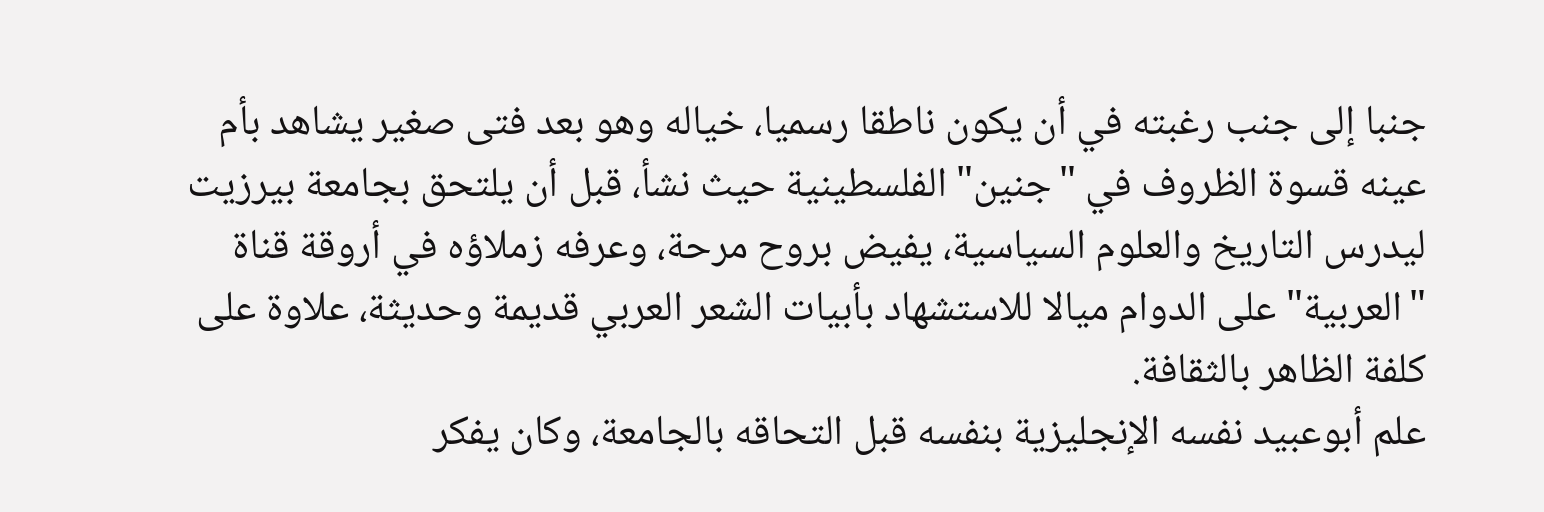جنبا إلى جنب رغبته في أن يكون ناطقا رسميا، خياله وهو بعد فتى صغير يشاهد بأم عينه قسوة الظروف في "جنين" الفلسطينية حيث نشأ، قبل أن يلتحق بجامعة بيرزيت ليدرس التاريخ والعلوم السياسية، يفيض بروح مرحة، وعرفه زملاؤه في أروقة قناة "العربية" على الدوام ميالا للاستشهاد بأبيات الشعر العربي قديمة وحديثة، علاوة على كلفة الظاهر بالثقافة.
علم أبوعبيد نفسه الإنجليزية بنفسه قبل التحاقه بالجامعة، وكان يفكر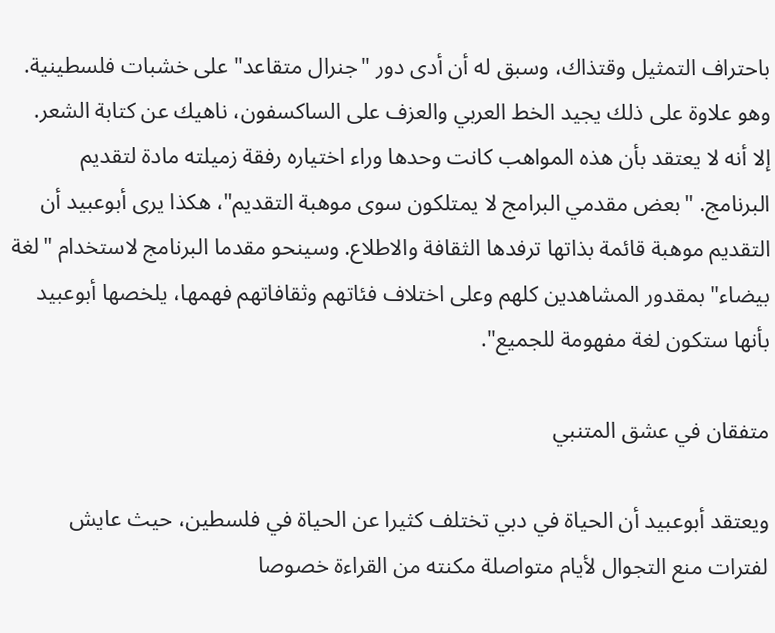باحتراف التمثيل وقتذاك، وسبق له أن أدى دور "جنرال متقاعد" على خشبات فلسطينية. وهو علاوة على ذلك يجيد الخط العربي والعزف على الساكسفون، ناهيك عن كتابة الشعر.
إلا أنه لا يعتقد بأن هذه المواهب كانت وحدها وراء اختياره رفقة زميلته مادة لتقديم البرنامج. "بعض مقدمي البرامج لا يمتلكون سوى موهبة التقديم"، هكذا يرى أبوعبيد أن التقديم موهبة قائمة بذاتها ترفدها الثقافة والاطلاع. وسينحو مقدما البرنامج لاستخدام "لغة بيضاء" بمقدور المشاهدين كلهم وعلى اختلاف فئاتهم وثقافاتهم فهمها، يلخصها أبوعبيد بأنها ستكون لغة مفهومة للجميع".

متفقان في عشق المتنبي

ويعتقد أبوعبيد أن الحياة في دبي تختلف كثيرا عن الحياة في فلسطين، حيث عايش لفترات منع التجوال لأيام متواصلة مكنته من القراءة خصوصا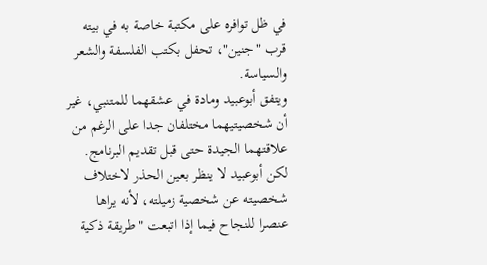في ظل توافره على مكتبة خاصة به في بيته قرب "جنين"، تحفل بكتب الفلسفة والشعر والسياسة.
ويتفق أبوعبيد ومادة في عشقهما للمتنبي، غير أن شخصيتيهما مختلفان جدا على الرغم من علاقتهما الجيدة حتى قبل تقديم البرنامج. لكن أبوعبيد لا ينظر بعين الحذر لاختلاف شخصيته عن شخصية زميلته، لأنه يراها عنصرا للنجاح فيما إذا اتبعت "طريقة ذكية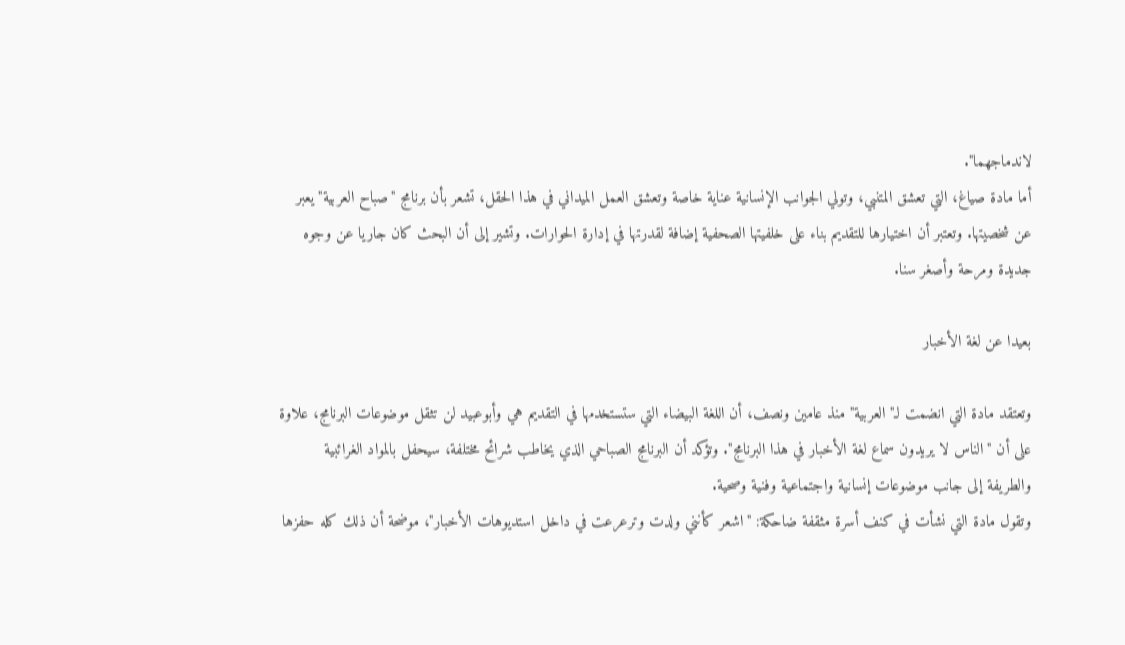لاندماجهما".
أما مادة صياغ، التي تعشق المتنبي، وتولي الجوانب الإنسانية عناية خاصة وتعشق العمل الميداني في هذا الحقل، تشعر بأن برنامج "صباح العربية" يعبر عن شخصيتها. وتعتبر أن اختيارها للتقديم بناء على خلفيتها الصحفية إضافة لقدرتها في إدارة الحوارات. وتشير إلى أن البحث كان جاريا عن وجوه جديدة ومرحة وأصغر سنا.

بعيدا عن لغة الأخبار

وتعتقد مادة التي انضمت لـ"العربية" منذ عامين ونصف، أن اللغة البيضاء التي ستستخدمها في التقديم هي وأبوعبيد لن تثقل موضوعات البرنامج، علاوة على أن "الناس لا يريدون سماع لغة الأخبار في هذا البرنامج". وتؤكد أن البرنامج الصباحي الذي يخاطب شرائح مختلفة، سيحفل بالمواد الغرائبية والطريفة إلى جانب موضوعات إنسانية واجتماعية وفنية وصحية.
وتقول مادة التي نشأت في كنف أسرة مثقفة ضاحكة: "اشعر كأنني ولدت وترعرعت في داخل استديوهات الأخبار"، موضحة أن ذلك كله حفزها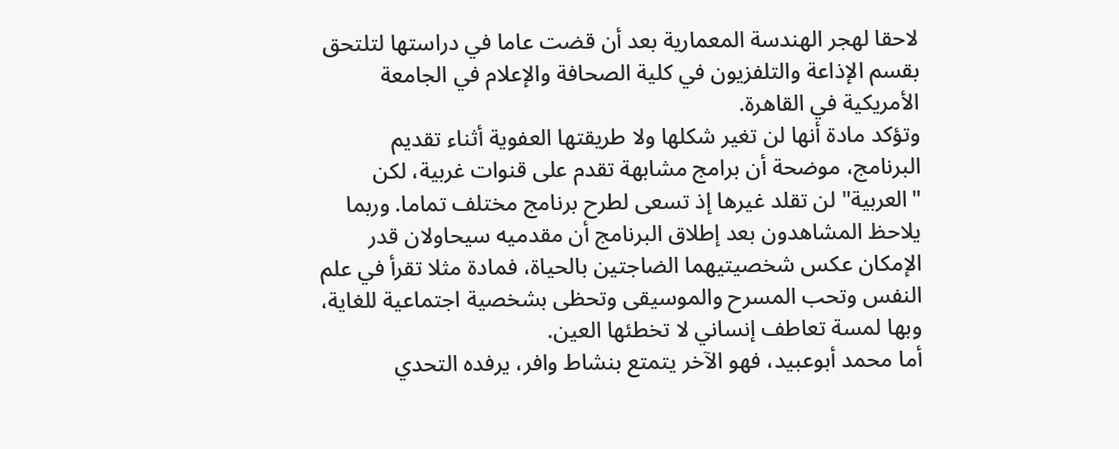لاحقا لهجر الهندسة المعمارية بعد أن قضت عاما في دراستها لتلتحق بقسم الإذاعة والتلفزيون في كلية الصحافة والإعلام في الجامعة الأمريكية في القاهرة.
وتؤكد مادة أنها لن تغير شكلها ولا طريقتها العفوية أثناء تقديم البرنامج، موضحة أن برامج مشابهة تقدم على قنوات غربية، لكن "العربية" لن تقلد غيرها إذ تسعى لطرح برنامج مختلف تماما. وربما يلاحظ المشاهدون بعد إطلاق البرنامج أن مقدميه سيحاولان قدر الإمكان عكس شخصيتيهما الضاجتين بالحياة، فمادة مثلا تقرأ في علم النفس وتحب المسرح والموسيقى وتحظى بشخصية اجتماعية للغاية، وبها لمسة تعاطف إنساني لا تخطئها العين.
أما محمد أبوعبيد، فهو الآخر يتمتع بنشاط وافر، يرفده التحدي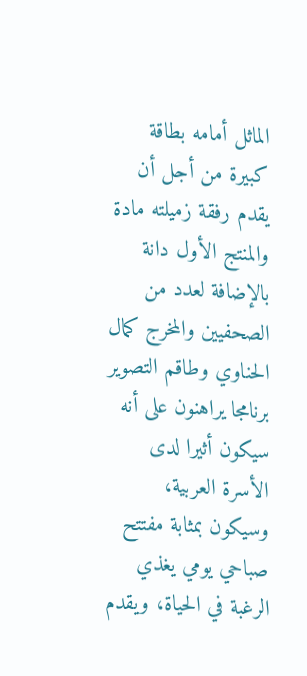الماثل أمامه بطاقة كبيرة من أجل أن يقدم رفقة زميلته مادة والمنتج الأول دانة بالإضافة لعدد من الصحفيين والمخرج كمال الحناوي وطاقم التصوير برنامجا يراهنون على أنه سيكون أثيرا لدى الأسرة العربية، وسيكون بمثابة مفتتح صباحي يومي يغذي الرغبة في الحياة، ويقدم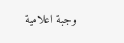وجبة اعلامية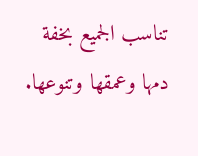تناسب الجميع بخفة دمها وعمقها وتنوعها.